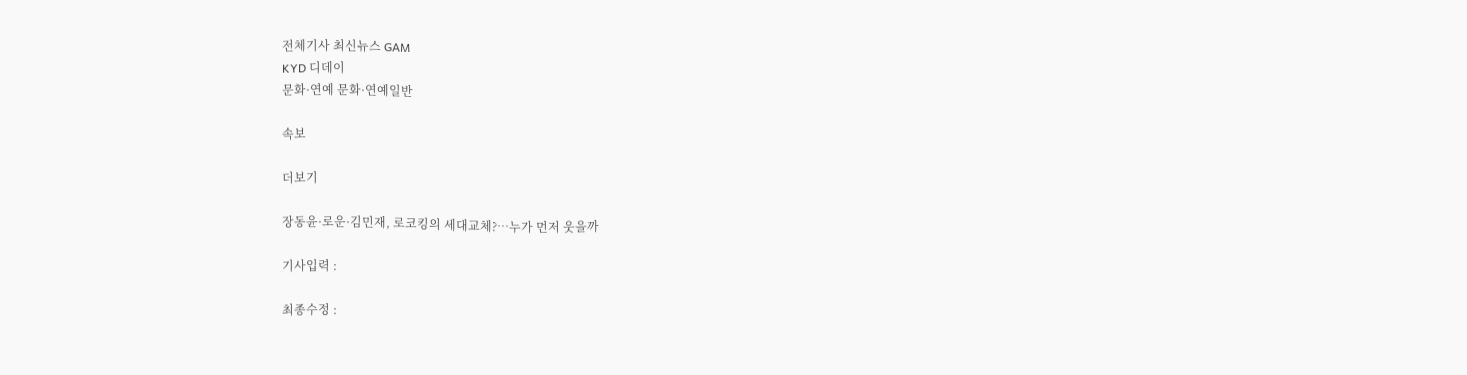전체기사 최신뉴스 GAM
KYD 디데이
문화·연예 문화·연예일반

속보

더보기

장동윤·로운·김민재, 로코킹의 세대교체?…누가 먼저 웃을까

기사입력 :

최종수정 :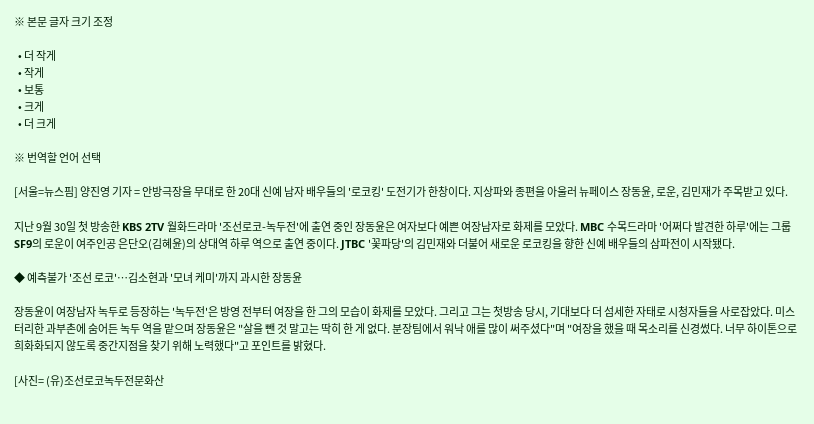※ 본문 글자 크기 조정

  • 더 작게
  • 작게
  • 보통
  • 크게
  • 더 크게

※ 번역할 언어 선택

[서울=뉴스핌] 양진영 기자 = 안방극장을 무대로 한 20대 신예 남자 배우들의 '로코킹' 도전기가 한창이다. 지상파와 종편을 아울러 뉴페이스 장동윤, 로운, 김민재가 주목받고 있다.

지난 9월 30일 첫 방송한 KBS 2TV 월화드라마 '조선로코-녹두전'에 출연 중인 장동윤은 여자보다 예쁜 여장남자로 화제를 모았다. MBC 수목드라마 '어쩌다 발견한 하루'에는 그룹 SF9의 로운이 여주인공 은단오(김혜윤)의 상대역 하루 역으로 출연 중이다. JTBC '꽃파당'의 김민재와 더불어 새로운 로코킹을 향한 신예 배우들의 삼파전이 시작됐다.

◆ 예측불가 '조선 로코'…김소현과 '모녀 케미'까지 과시한 장동윤

장동윤이 여장남자 녹두로 등장하는 '녹두전'은 방영 전부터 여장을 한 그의 모습이 화제를 모았다. 그리고 그는 첫방송 당시, 기대보다 더 섬세한 자태로 시청자들을 사로잡았다. 미스터리한 과부촌에 숨어든 녹두 역을 맡으며 장동윤은 "살을 뺀 것 말고는 딱히 한 게 없다. 분장팀에서 워낙 애를 많이 써주셨다"며 "여장을 했을 때 목소리를 신경썼다. 너무 하이톤으로 희화화되지 않도록 중간지점을 찾기 위해 노력했다"고 포인트를 밝혔다.

[사진= (유)조선로코녹두전문화산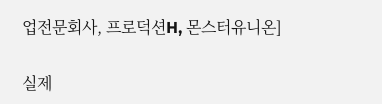업전문회사, 프로덕션H, 몬스터유니온]

실제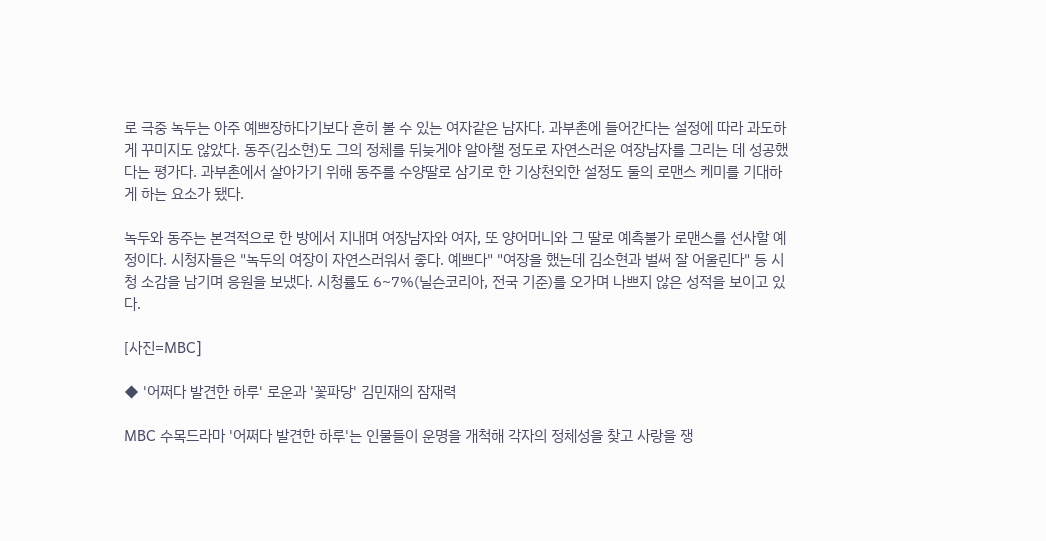로 극중 녹두는 아주 예쁘장하다기보다 흔히 볼 수 있는 여자같은 남자다. 과부촌에 들어간다는 설정에 따라 과도하게 꾸미지도 않았다. 동주(김소현)도 그의 정체를 뒤늦게야 알아챌 정도로 자연스러운 여장남자를 그리는 데 성공했다는 평가다. 과부촌에서 살아가기 위해 동주를 수양딸로 삼기로 한 기상천외한 설정도 둘의 로맨스 케미를 기대하게 하는 요소가 됐다.

녹두와 동주는 본격적으로 한 방에서 지내며 여장남자와 여자, 또 양어머니와 그 딸로 예측불가 로맨스를 선사할 예정이다. 시청자들은 "녹두의 여장이 자연스러워서 좋다. 예쁘다" "여장을 했는데 김소현과 벌써 잘 어울린다" 등 시청 소감을 남기며 응원을 보냈다. 시청률도 6~7%(닐슨코리아, 전국 기준)를 오가며 나쁘지 않은 성적을 보이고 있다.

[사진=MBC]

◆ '어쩌다 발견한 하루' 로운과 '꽃파당' 김민재의 잠재력

MBC 수목드라마 '어쩌다 발견한 하루'는 인물들이 운명을 개척해 각자의 정체성을 찾고 사랑을 쟁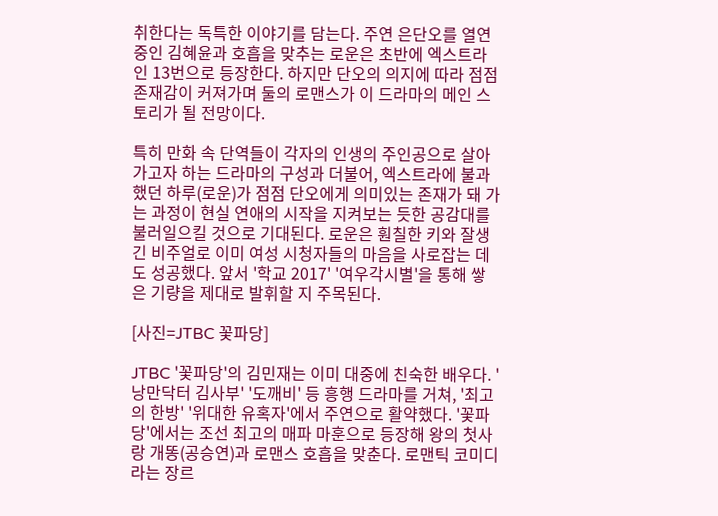취한다는 독특한 이야기를 담는다. 주연 은단오를 열연 중인 김혜윤과 호흡을 맞추는 로운은 초반에 엑스트라인 13번으로 등장한다. 하지만 단오의 의지에 따라 점점 존재감이 커져가며 둘의 로맨스가 이 드라마의 메인 스토리가 될 전망이다.

특히 만화 속 단역들이 각자의 인생의 주인공으로 살아가고자 하는 드라마의 구성과 더불어, 엑스트라에 불과했던 하루(로운)가 점점 단오에게 의미있는 존재가 돼 가는 과정이 현실 연애의 시작을 지켜보는 듯한 공감대를 불러일으킬 것으로 기대된다. 로운은 훤칠한 키와 잘생긴 비주얼로 이미 여성 시청자들의 마음을 사로잡는 데도 성공했다. 앞서 '학교 2017' '여우각시별'을 통해 쌓은 기량을 제대로 발휘할 지 주목된다.

[사진=JTBC 꽃파당]

JTBC '꽃파당'의 김민재는 이미 대중에 친숙한 배우다. '낭만닥터 김사부' '도깨비' 등 흥행 드라마를 거쳐, '최고의 한방' '위대한 유혹자'에서 주연으로 활약했다. '꽃파당'에서는 조선 최고의 매파 마훈으로 등장해 왕의 첫사랑 개똥(공승연)과 로맨스 호흡을 맞춘다. 로맨틱 코미디라는 장르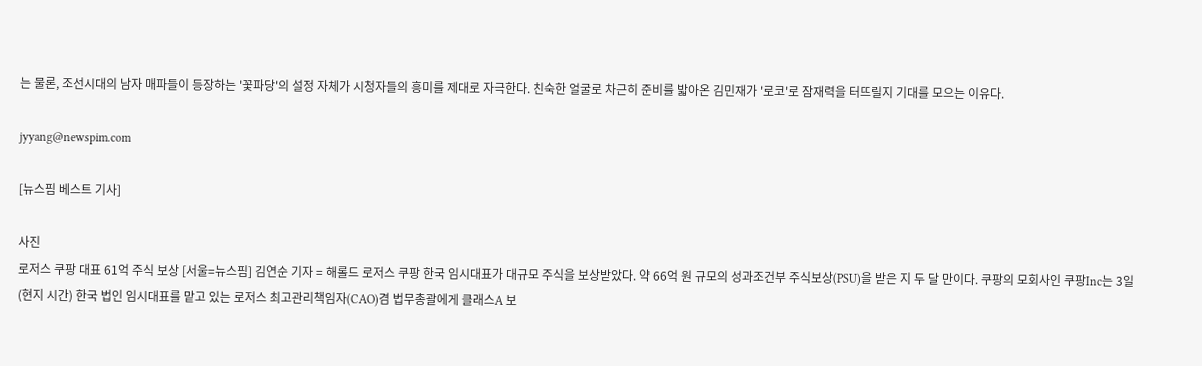는 물론, 조선시대의 남자 매파들이 등장하는 '꽃파당'의 설정 자체가 시청자들의 흥미를 제대로 자극한다. 친숙한 얼굴로 차근히 준비를 밟아온 김민재가 '로코'로 잠재력을 터뜨릴지 기대를 모으는 이유다.

jyyang@newspim.com

[뉴스핌 베스트 기사]

사진
로저스 쿠팡 대표 61억 주식 보상 [서울=뉴스핌] 김연순 기자 = 해롤드 로저스 쿠팡 한국 임시대표가 대규모 주식을 보상받았다. 약 66억 원 규모의 성과조건부 주식보상(PSU)을 받은 지 두 달 만이다. 쿠팡의 모회사인 쿠팡Inc는 3일(현지 시간) 한국 법인 임시대표를 맡고 있는 로저스 최고관리책임자(CAO)겸 법무총괄에게 클래스A 보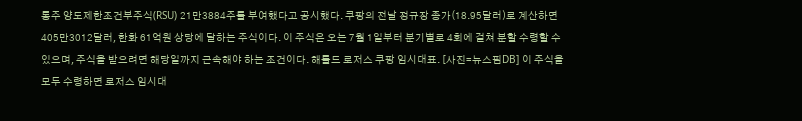통주 양도제한조건부주식(RSU) 21만3884주를 부여했다고 공시했다. 쿠팡의 전날 정규장 종가(18.95달러)로 계산하면 405만3012달러, 한화 61억원 상당에 달하는 주식이다. 이 주식은 오는 7월 1일부터 분기별로 4회에 걸쳐 분할 수령할 수 있으며, 주식을 받으려면 해당일까지 근속해야 하는 조건이다. 해롤드 로저스 쿠팡 임시대표. [사진=뉴스핌DB] 이 주식을 모두 수령하면 로저스 임시대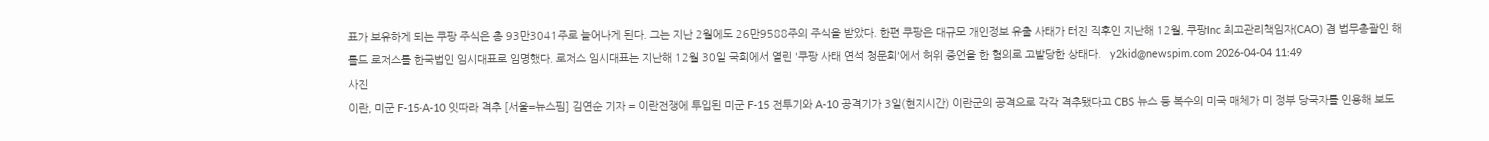표가 보유하게 되는 쿠팡 주식은 총 93만3041주로 늘어나게 된다. 그는 지난 2월에도 26만9588주의 주식을 받았다. 한편 쿠팡은 대규모 개인정보 유출 사태가 터진 직후인 지난해 12월, 쿠팡Inc 최고관리책임자(CAO) 겸 법무총괄인 해롤드 로저스를 한국법인 임시대표로 임명했다. 로저스 임시대표는 지난해 12월 30일 국회에서 열린 '쿠팡 사태 연석 청문회'에서 허위 증언을 한 혐의로 고발당한 상태다.   y2kid@newspim.com 2026-04-04 11:49
사진
이란, 미군 F-15·A-10 잇따라 격추 [서울=뉴스핌] 김연순 기자 = 이란전쟁에 투입된 미군 F-15 전투기와 A-10 공격기가 3일(현지시간) 이란군의 공격으로 각각 격추됐다고 CBS 뉴스 등 복수의 미국 매체가 미 정부 당국자를 인용해 보도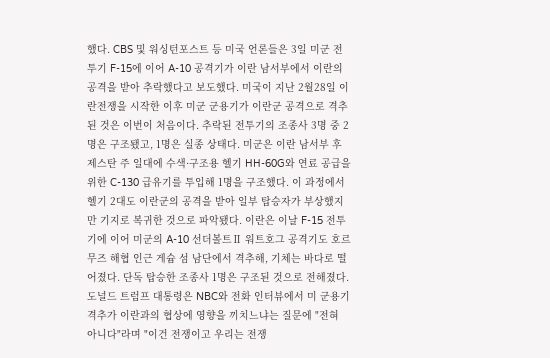했다. CBS 및 워싱턴포스트 등 미국 언론들은 3일 미군 전투기 F-15에 이어 A-10 공격기가 이란 남서부에서 이란의 공격을 받아 추락했다고 보도했다. 미국이 지난 2월28일 이란전쟁을 시작한 이후 미군 군용기가 이란군 공격으로 격추된 것은 이번이 처음이다. 추락된 전투기의 조종사 3명 중 2명은 구조됐고, 1명은 실종 상태다. 미군은 이란 남서부 후제스탄 주 일대에 수색·구조용 헬기 HH-60G와 연료 공급을 위한 C-130 급유기를 투입해 1명을 구조했다. 이 과정에서 헬기 2대도 이란군의 공격을 받아 일부 탑승자가 부상했지만 기지로 복귀한 것으로 파악됐다. 이란은 이날 F-15 전투기에 이어 미군의 A-10 선더볼트Ⅱ 워트호그 공격기도 호르무즈 해협 인근 게슘 섬 남단에서 격추해, 기체는 바다로 떨어졌다. 단독 탑승한 조종사 1명은 구조된 것으로 전해졌다. 도널드 트럼프 대통령은 NBC와 전화 인터뷰에서 미 군용기 격추가 이란과의 협상에 영향을 끼치느냐는 질문에 "전혀 아니다"라며 "이건 전쟁이고 우리는 전쟁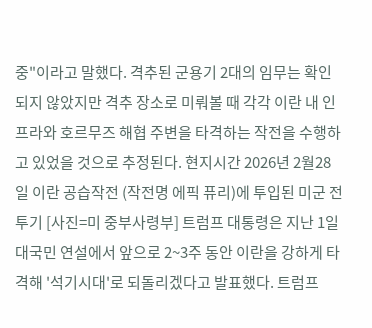중"이라고 말했다. 격추된 군용기 2대의 임무는 확인되지 않았지만 격추 장소로 미뤄볼 때 각각 이란 내 인프라와 호르무즈 해협 주변을 타격하는 작전을 수행하고 있었을 것으로 추정된다. 현지시간 2026년 2월28일 이란 공습작전 (작전명 에픽 퓨리)에 투입된 미군 전투기 [사진=미 중부사령부] 트럼프 대통령은 지난 1일 대국민 연설에서 앞으로 2~3주 동안 이란을 강하게 타격해 '석기시대'로 되돌리겠다고 발표했다. 트럼프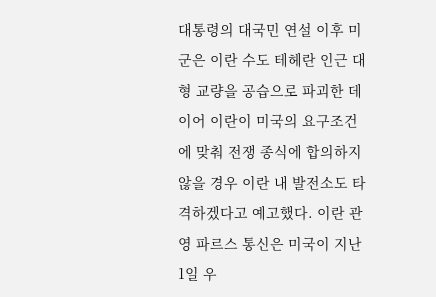대통령의 대국민 연설 이후 미군은 이란 수도 테헤란 인근 대형 교량을 공습으로 파괴한 데 이어 이란이 미국의 요구조건에 맞춰 전쟁 종식에 합의하지 않을 경우 이란 내 발전소도 타격하겠다고 예고했다. 이란 관영 파르스 통신은 미국이 지난 1일 우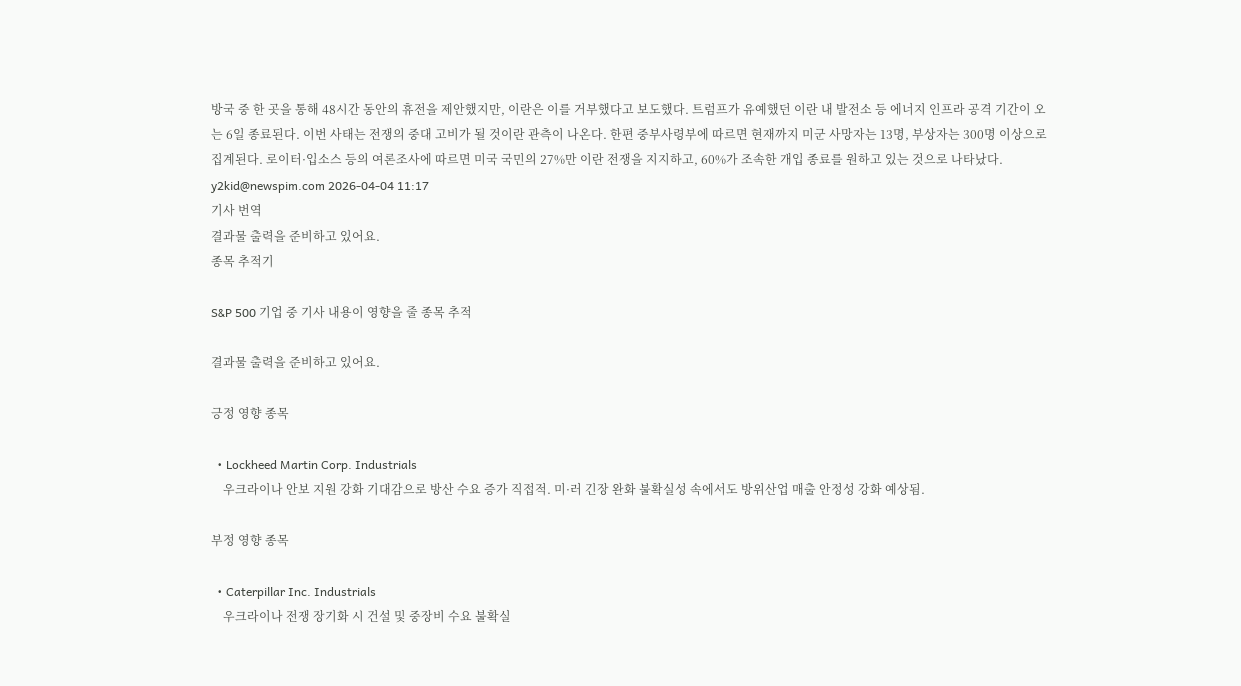방국 중 한 곳을 통해 48시간 동안의 휴전을 제안했지만, 이란은 이를 거부했다고 보도했다. 트럼프가 유예했던 이란 내 발전소 등 에너지 인프라 공격 기간이 오는 6일 종료된다. 이번 사태는 전쟁의 중대 고비가 될 것이란 관측이 나온다. 한편 중부사령부에 따르면 현재까지 미군 사망자는 13명, 부상자는 300명 이상으로 집계된다. 로이터·입소스 등의 여론조사에 따르면 미국 국민의 27%만 이란 전쟁을 지지하고, 60%가 조속한 개입 종료를 원하고 있는 것으로 나타났다.   y2kid@newspim.com 2026-04-04 11:17
기사 번역
결과물 출력을 준비하고 있어요.
종목 추적기

S&P 500 기업 중 기사 내용이 영향을 줄 종목 추적

결과물 출력을 준비하고 있어요.

긍정 영향 종목

  • Lockheed Martin Corp. Industrials
    우크라이나 안보 지원 강화 기대감으로 방산 수요 증가 직접적. 미·러 긴장 완화 불확실성 속에서도 방위산업 매출 안정성 강화 예상됨.

부정 영향 종목

  • Caterpillar Inc. Industrials
    우크라이나 전쟁 장기화 시 건설 및 중장비 수요 불확실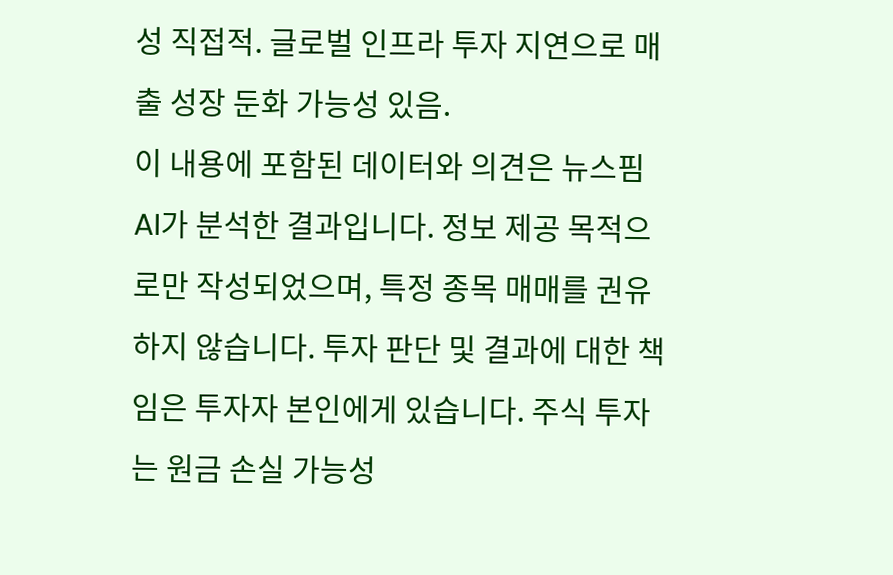성 직접적. 글로벌 인프라 투자 지연으로 매출 성장 둔화 가능성 있음.
이 내용에 포함된 데이터와 의견은 뉴스핌 AI가 분석한 결과입니다. 정보 제공 목적으로만 작성되었으며, 특정 종목 매매를 권유하지 않습니다. 투자 판단 및 결과에 대한 책임은 투자자 본인에게 있습니다. 주식 투자는 원금 손실 가능성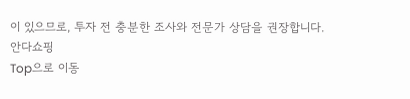이 있으므로, 투자 전 충분한 조사와 전문가 상담을 권장합니다.
안다쇼핑
Top으로 이동